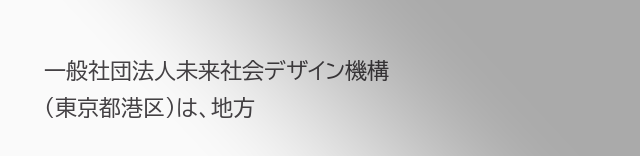一般社団法人未来社会デザイン機構(東京都港区)は、地方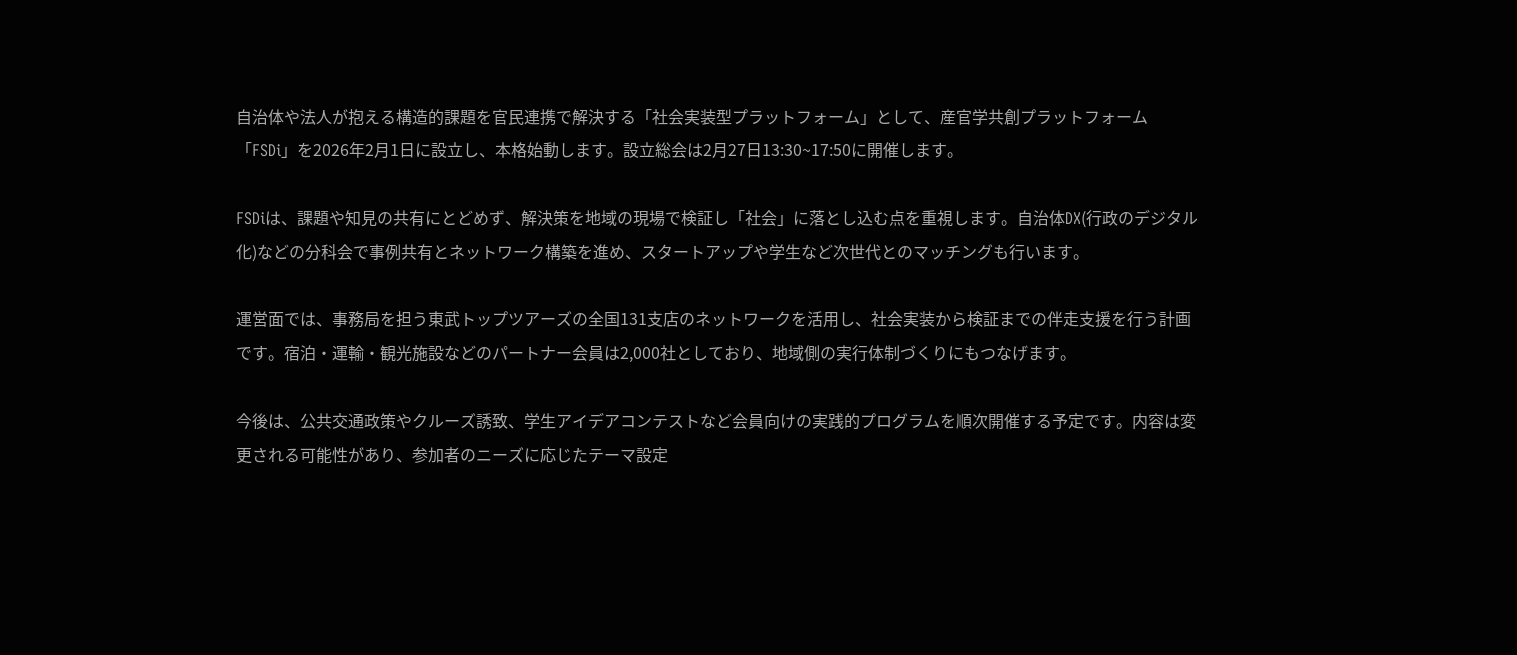自治体や法人が抱える構造的課題を官民連携で解決する「社会実装型プラットフォーム」として、産官学共創プラットフォーム「FSDi」を2026年2月1日に設立し、本格始動します。設立総会は2月27日13:30~17:50に開催します。

FSDiは、課題や知見の共有にとどめず、解決策を地域の現場で検証し「社会」に落とし込む点を重視します。自治体DX(行政のデジタル化)などの分科会で事例共有とネットワーク構築を進め、スタートアップや学生など次世代とのマッチングも行います。

運営面では、事務局を担う東武トップツアーズの全国131支店のネットワークを活用し、社会実装から検証までの伴走支援を行う計画です。宿泊・運輸・観光施設などのパートナー会員は2,000社としており、地域側の実行体制づくりにもつなげます。

今後は、公共交通政策やクルーズ誘致、学生アイデアコンテストなど会員向けの実践的プログラムを順次開催する予定です。内容は変更される可能性があり、参加者のニーズに応じたテーマ設定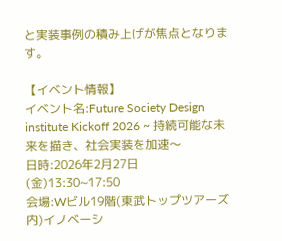と実装事例の積み上げが焦点となります。

【イベント情報】
イベント名:Future Society Design institute Kickoff 2026 ~ 持続可能な未来を描き、社会実装を加速〜
日時:2026年2月27日(金)13:30~17:50
会場:Wビル19階(東武トップツアーズ内)イノベーシ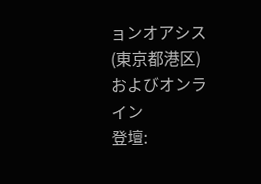ョンオアシス(東京都港区)およびオンライン
登壇: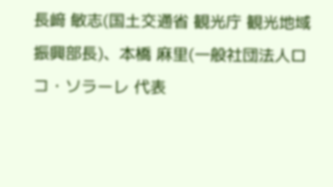長﨑 敏志(国土交通省 観光庁 観光地域振興部長)、本橋 麻里(一般社団法人ロコ・ソラーレ 代表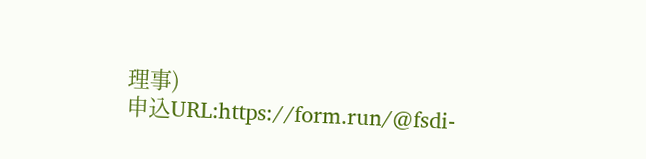理事)
申込URL:https://form.run/@fsdi-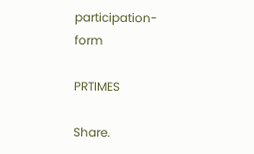participation-form

PRTIMES

Share.